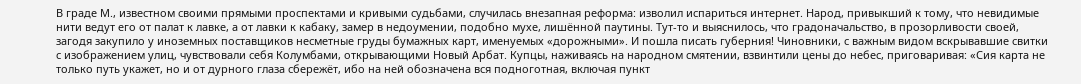В граде М., известном своими прямыми проспектами и кривыми судьбами, случилась внезапная реформа: изволил испариться интернет. Народ, привыкший к тому, что невидимые нити ведут его от палат к лавке, а от лавки к кабаку, замер в недоумении, подобно мухе, лишённой паутины. Тут-то и выяснилось, что градоначальство, в прозорливости своей, загодя закупило у иноземных поставщиков несметные груды бумажных карт, именуемых «дорожными». И пошла писать губерния! Чиновники, с важным видом вскрывавшие свитки с изображением улиц, чувствовали себя Колумбами, открывающими Новый Арбат. Купцы, наживаясь на народном смятении, взвинтили цены до небес, приговаривая: «Сия карта не только путь укажет, но и от дурного глаза сбережёт, ибо на ней обозначена вся подноготная, включая пункт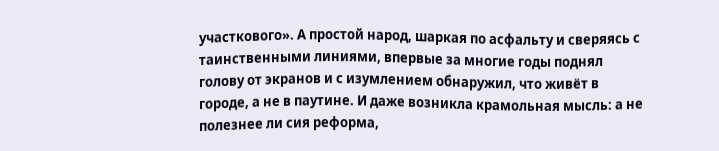участкового». А простой народ, шаркая по асфальту и сверяясь с таинственными линиями, впервые за многие годы поднял голову от экранов и с изумлением обнаружил, что живёт в городе, а не в паутине. И даже возникла крамольная мысль: а не полезнее ли сия реформа,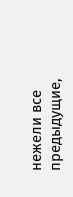нежели все предыдущие,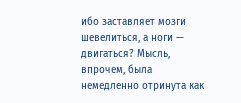ибо заставляет мозги шевелиться, а ноги — двигаться? Мысль, впрочем, была немедленно отринута как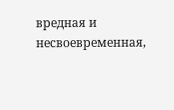вредная и несвоевременная,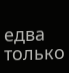едва только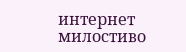интернет милостиво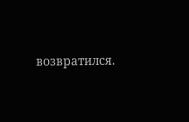возвратился.